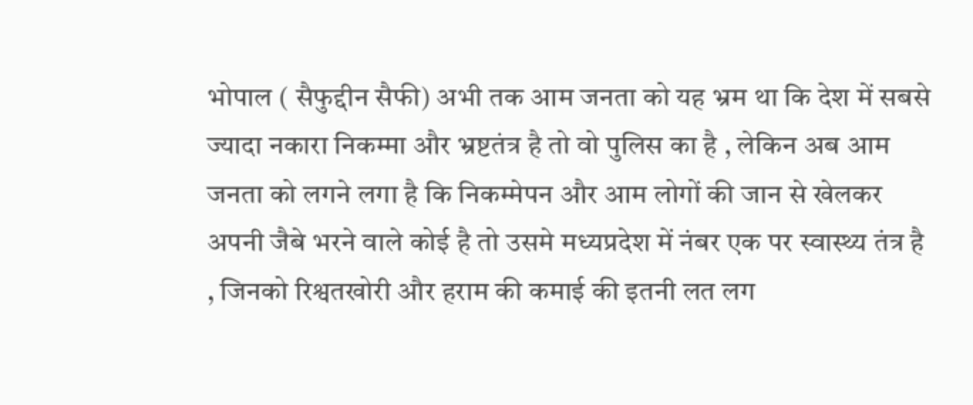भोपाल ( सैफुद्दीन सैफी) अभी तक आम जनता को यह भ्रम था कि देश में सबसे ज्यादा नकारा निकम्मा और भ्रष्टतंत्र है तो वो पुलिस का है , लेकिन अब आम जनता को लगने लगा है कि निकम्मेपन और आम लोगों की जान से खेलकर अपनी जैबे भरने वाले कोई है तो उसमे मध्यप्रदेश में नंबर एक पर स्वास्थ्य तंत्र है , जिनको रिश्वतखोरी और हराम की कमाई की इतनी लत लग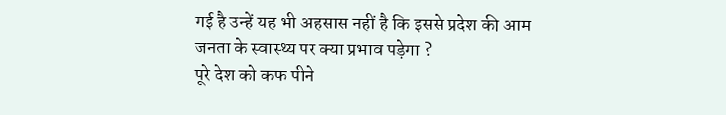गई है उन्हें यह भी अहसास नहीं है कि इससे प्रदेश की आम जनता के स्वास्थ्य पर क्या प्रभाव पड़ेगा ?
पूरे देश को कफ पीने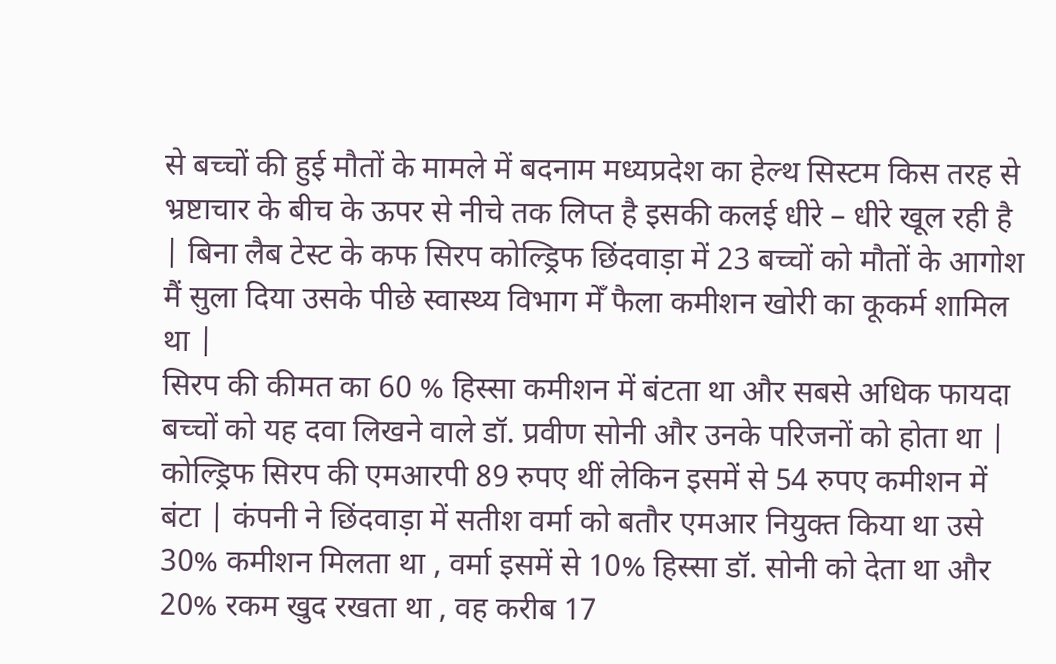से बच्चों की हुई मौतों के मामले में बदनाम मध्यप्रदेश का हेल्थ सिस्टम किस तरह से भ्रष्टाचार के बीच के ऊपर से नीचे तक लिप्त है इसकी कलई धीरे – धीरे खूल रही है | बिना लैब टेस्ट के कफ सिरप कोल्ड्रिफ छिंदवाड़ा में 23 बच्चों को मौतों के आगोश मैं सुला दिया उसके पीछे स्वास्थ्य विभाग मेँ फैला कमीशन खोरी का कूकर्म शामिल था |
सिरप की कीमत का 60 % हिस्सा कमीशन में बंटता था और सबसे अधिक फायदा बच्चों को यह दवा लिखने वाले डॉ. प्रवीण सोनी और उनके परिजनों को होता था | कोल्ड्रिफ सिरप की एमआरपी 89 रुपए थीं लेकिन इसमें से 54 रुपए कमीशन में बंटा | कंपनी ने छिंदवाड़ा में सतीश वर्मा को बतौर एमआर नियुक्त किया था उसे 30% कमीशन मिलता था , वर्मा इसमें से 10% हिस्सा डॉ. सोनी को देता था और 20% रकम खुद रखता था , वह करीब 17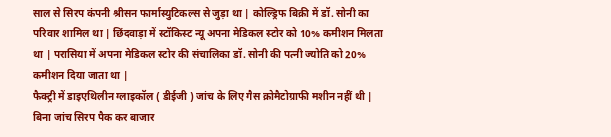साल से सिरप कंपनी श्रीसन फार्मास्युटिकल्स से जुड़ा था | कोल्ड्रिफ बिक्री में डॉ. सोनी का परिवार शामिल था | छिंदवाड़ा में स्टॉकिस्ट न्यू अपना मेडिकल स्टोर को 10% कमीशन मिलता था | परासिया में अपना मेडिकल स्टोर की संचालिका डॉ. सोनी की पत्नी ज्योति को 20% कमीशन दिया जाता था |
फैक्ट्री में डाइएथिलीन ग्लाइकॉल ( डीईजी ) जांच के लिए गैस क्रोमैटोग्राफी मशीन नहीं थी | बिना जांच सिरप पैक कर बाजार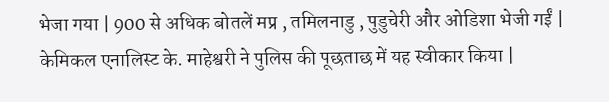भेजा गया | 900 से अधिक बोतलें मप्र , तमिलनाडु , पुडुचेरी और ओडिशा भेजी गईं | केमिकल एनालिस्ट के. माहेश्वरी ने पुलिस की पूछताछ में यह स्वीकार किया |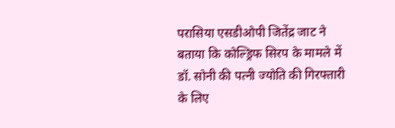परासिया एसडीओपी जितेंद्र जाट ने बताया कि कोल्ड्रिफ सिरप के मामले में डॉ. सोनी की पत्नी ज्योति की गिरफ्तारी के लिए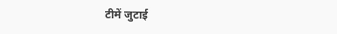टीमें जुटाई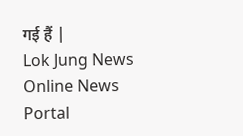गई हैं |
Lok Jung News Online News Portal